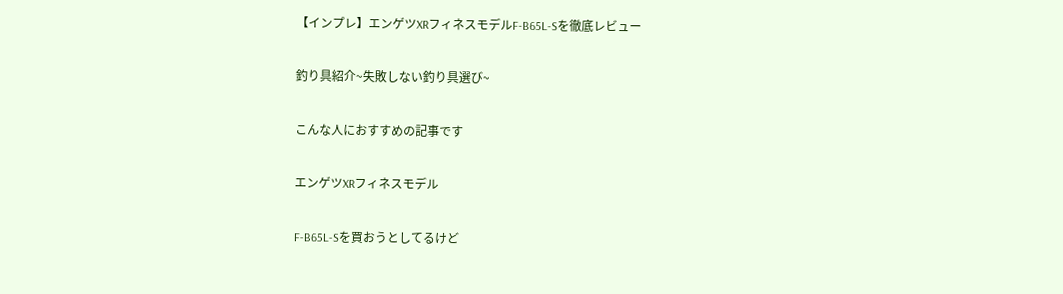【インプレ】エンゲツXRフィネスモデルF-B65L-Sを徹底レビュー

釣り具紹介~失敗しない釣り具選び~

こんな人におすすめの記事です

エンゲツXRフィネスモデル

F-B65L-Sを買おうとしてるけど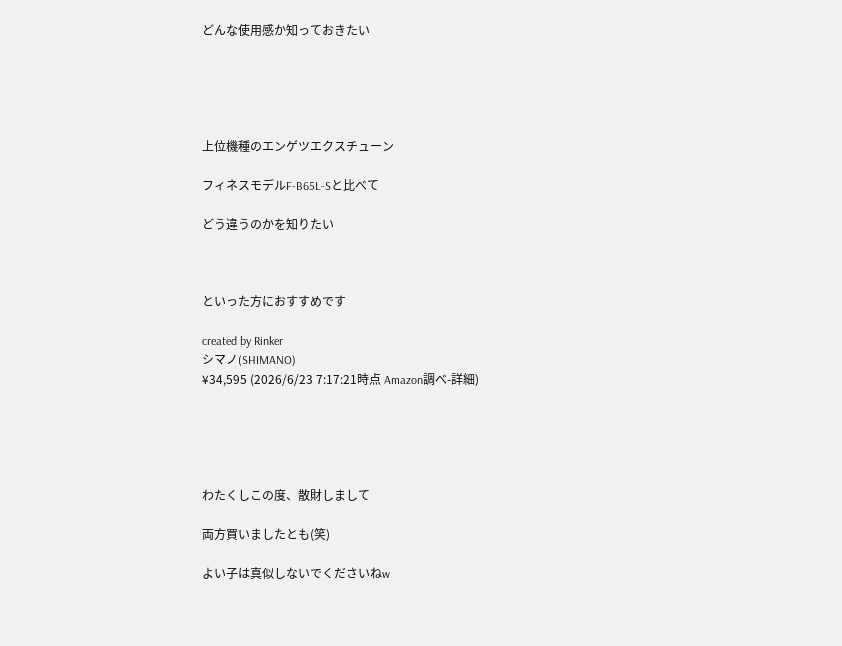どんな使用感か知っておきたい





上位機種のエンゲツエクスチューン

フィネスモデルF-B65L-Sと比べて

どう違うのかを知りたい



といった方におすすめです

created by Rinker
シマノ(SHIMANO)
¥34,595 (2026/6/23 7:17:21時点 Amazon調べ-詳細)





わたくしこの度、散財しまして

両方買いましたとも(笑)

よい子は真似しないでくださいねw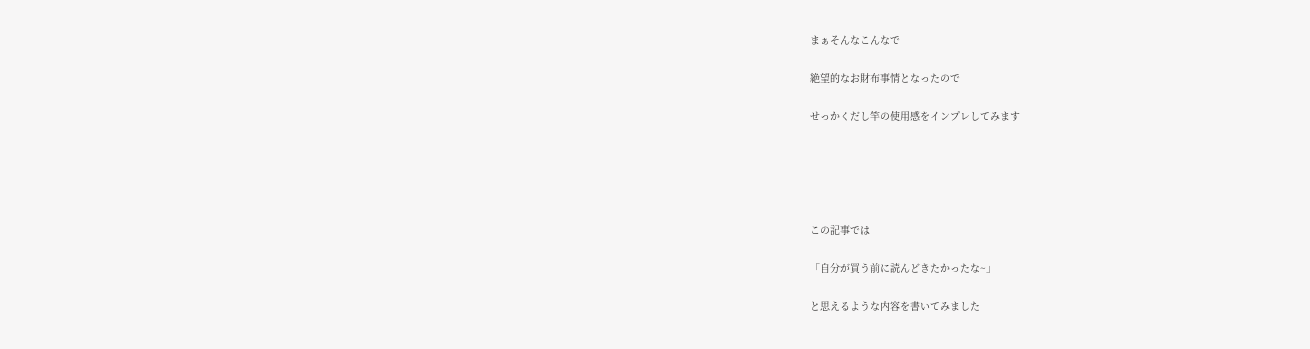まぁそんなこんなで

絶望的なお財布事情となったので

せっかくだし竿の使用感をインプレしてみます





この記事では

「自分が買う前に読んどきたかったな~」

と思えるような内容を書いてみました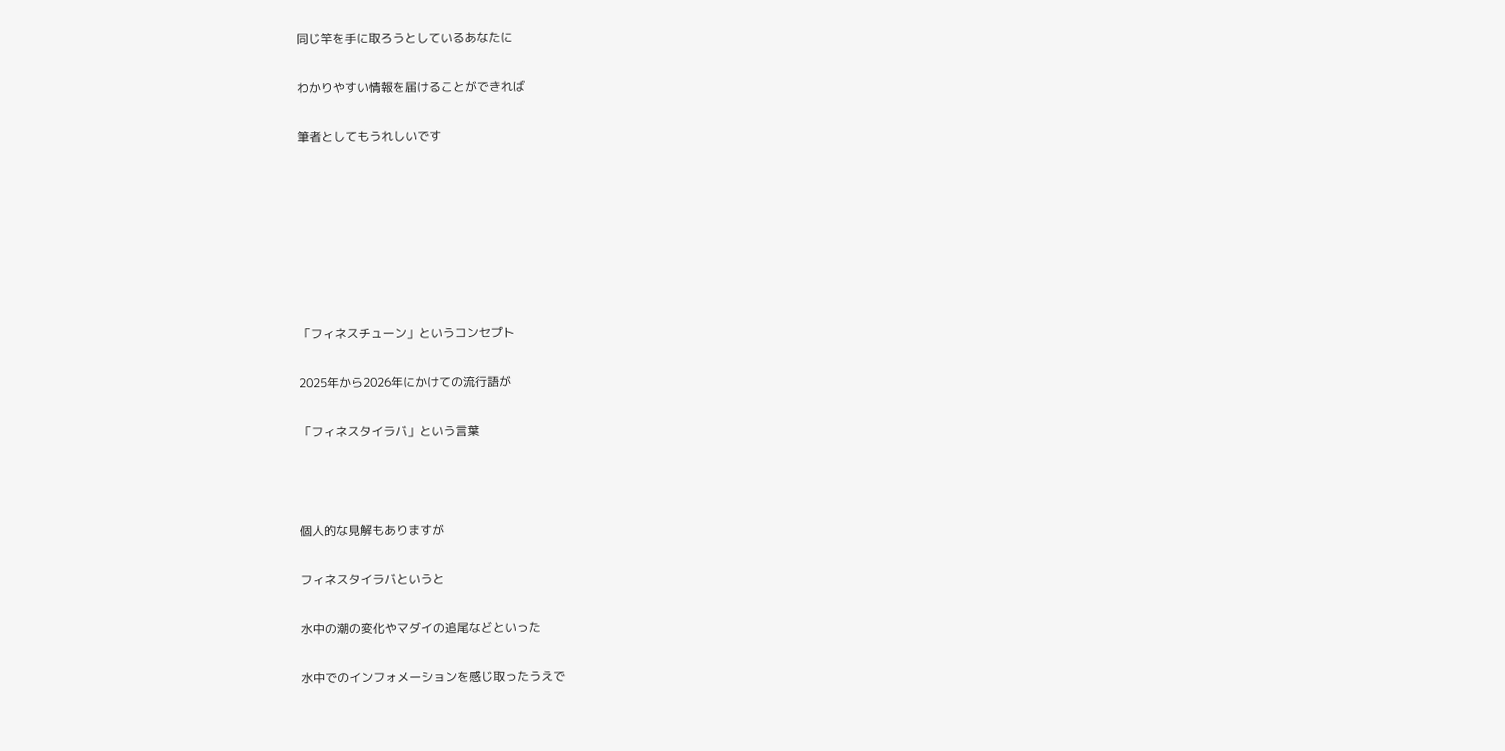同じ竿を手に取ろうとしているあなたに

わかりやすい情報を届けることができれば

筆者としてもうれしいです







「フィネスチューン」というコンセプト

2025年から2026年にかけての流行語が

「フィネスタイラバ」という言葉



個人的な見解もありますが

フィネスタイラバというと

水中の潮の変化やマダイの追尾などといった

水中でのインフォメーションを感じ取ったうえで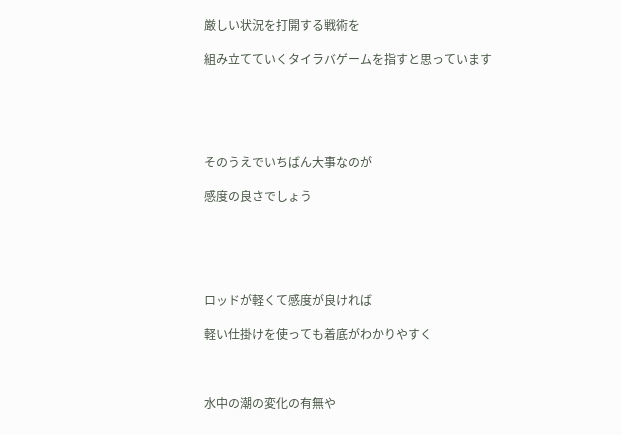厳しい状況を打開する戦術を

組み立てていくタイラバゲームを指すと思っています





そのうえでいちばん大事なのが

感度の良さでしょう





ロッドが軽くて感度が良ければ

軽い仕掛けを使っても着底がわかりやすく



水中の潮の変化の有無や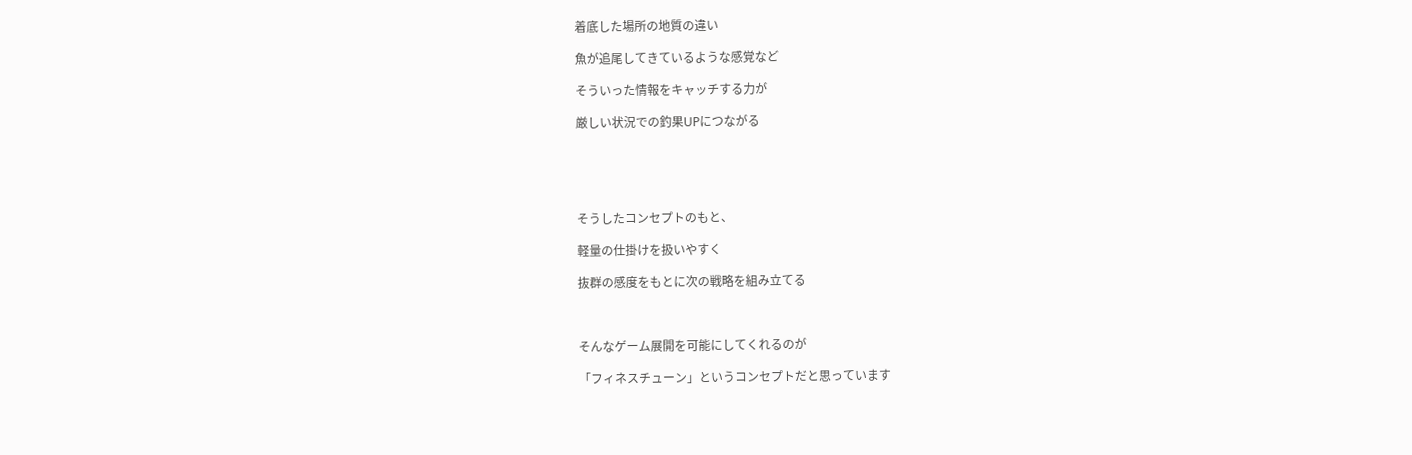着底した場所の地質の違い

魚が追尾してきているような感覚など

そういった情報をキャッチする力が

厳しい状況での釣果UPにつながる





そうしたコンセプトのもと、

軽量の仕掛けを扱いやすく

抜群の感度をもとに次の戦略を組み立てる



そんなゲーム展開を可能にしてくれるのが

「フィネスチューン」というコンセプトだと思っています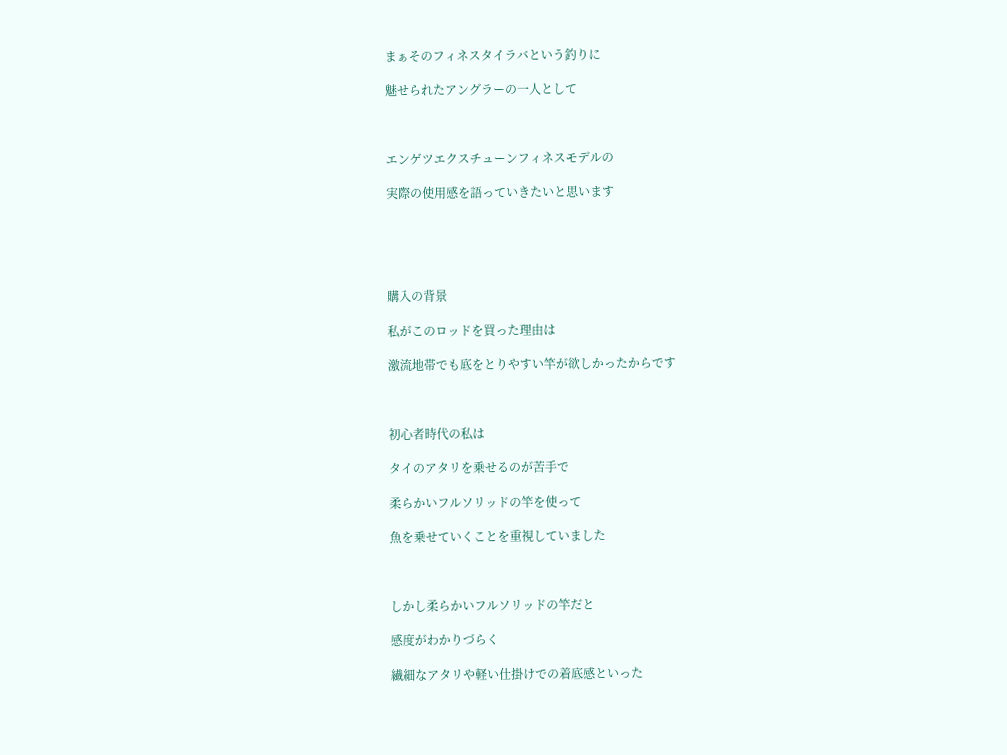まぁそのフィネスタイラバという釣りに

魅せられたアングラーの一人として



エンゲツエクスチューンフィネスモデルの

実際の使用感を語っていきたいと思います





購入の背景

私がこのロッドを買った理由は

激流地帯でも底をとりやすい竿が欲しかったからです



初心者時代の私は

タイのアタリを乗せるのが苦手で

柔らかいフルソリッドの竿を使って

魚を乗せていくことを重視していました



しかし柔らかいフルソリッドの竿だと

感度がわかりづらく

繊細なアタリや軽い仕掛けでの着底感といった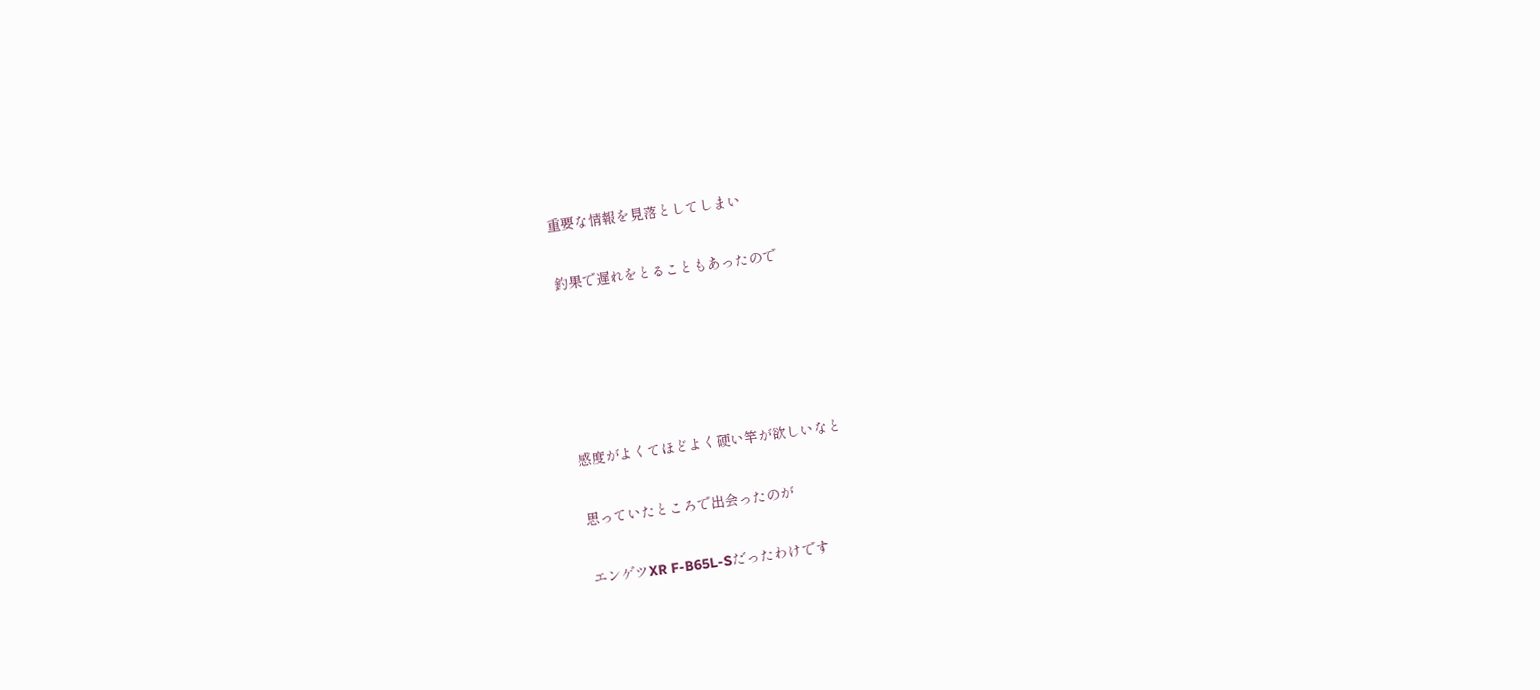重要な情報を見落としてしまい

釣果で遅れをとることもあったので





感度がよくてほどよく硬い竿が欲しいなと

思っていたところで出会ったのが

エンゲツXR F-B65L-Sだったわけです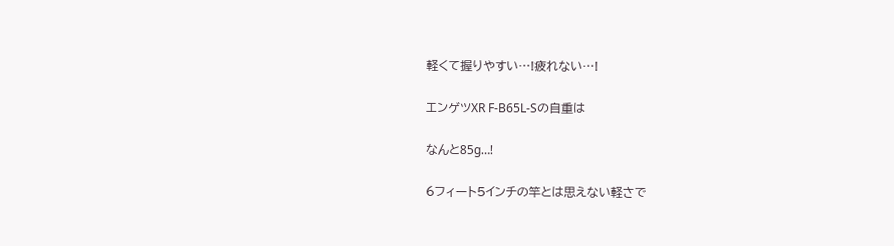軽くて握りやすい…!疲れない…!

エンゲツXR F-B65L-Sの自重は

なんと85g…!

6フィート5インチの竿とは思えない軽さで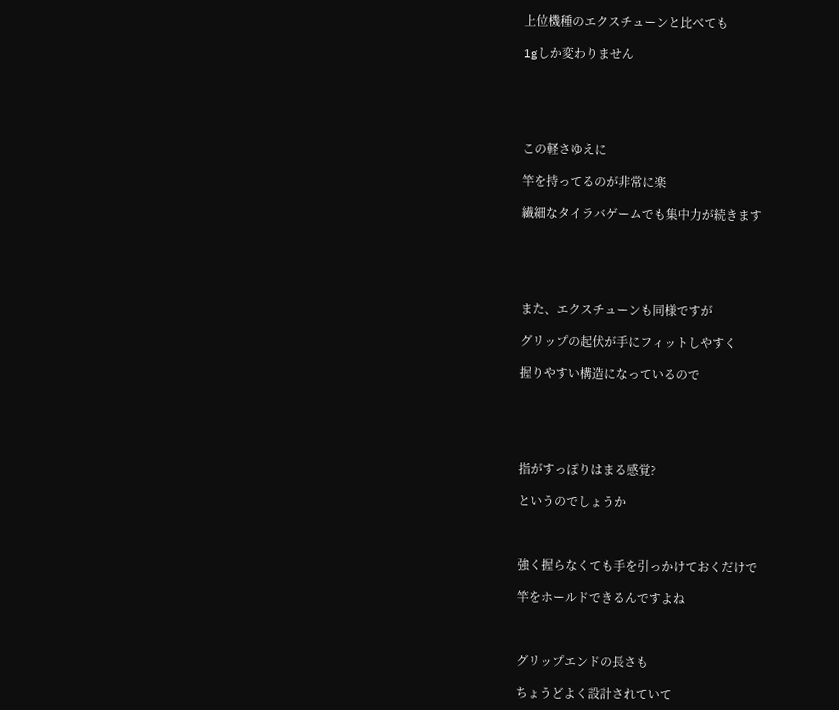上位機種のエクスチューンと比べても

1gしか変わりません





この軽さゆえに

竿を持ってるのが非常に楽

繊細なタイラバゲームでも集中力が続きます





また、エクスチューンも同様ですが

グリップの起伏が手にフィットしやすく

握りやすい構造になっているので





指がすっぽりはまる感覚?

というのでしょうか



強く握らなくても手を引っかけておくだけで

竿をホールドできるんですよね



グリップエンドの長さも

ちょうどよく設計されていて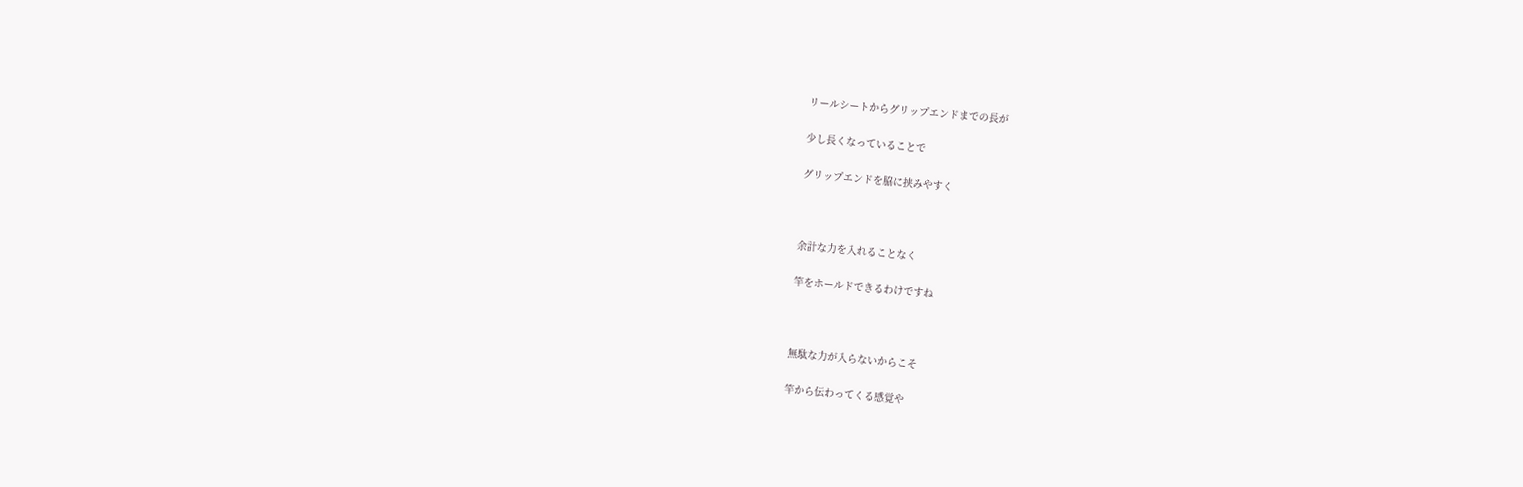リールシートからグリップエンドまでの長が

少し長くなっていることで

グリップエンドを脇に挟みやすく



余計な力を入れることなく

竿をホールドできるわけですね



無駄な力が入らないからこそ

竿から伝わってくる感覚や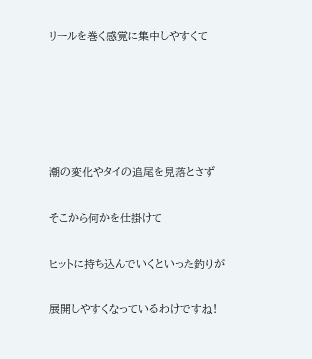リールを巻く感覚に集中しやすくて





潮の変化やタイの追尾を見落とさず

そこから何かを仕掛けて

ヒットに持ち込んでいくといった釣りが

展開しやすくなっているわけですね!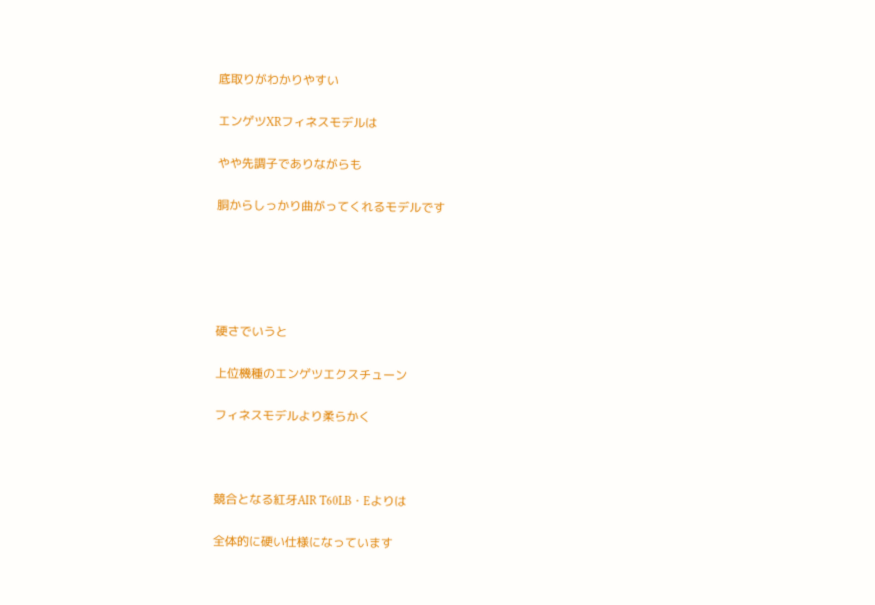底取りがわかりやすい

エンゲツXRフィネスモデルは

やや先調子でありながらも

胴からしっかり曲がってくれるモデルです





硬さでいうと

上位機種のエンゲツエクスチューン

フィネスモデルより柔らかく



競合となる紅牙AIR T60LB・Eよりは

全体的に硬い仕様になっています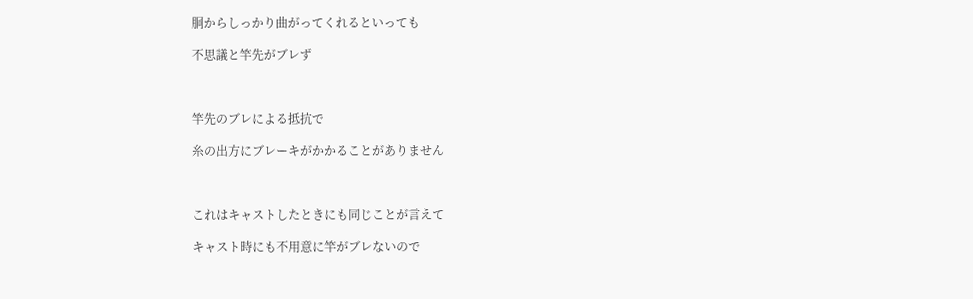胴からしっかり曲がってくれるといっても

不思議と竿先がブレず



竿先のブレによる抵抗で

糸の出方にブレーキがかかることがありません



これはキャストしたときにも同じことが言えて

キャスト時にも不用意に竿がブレないので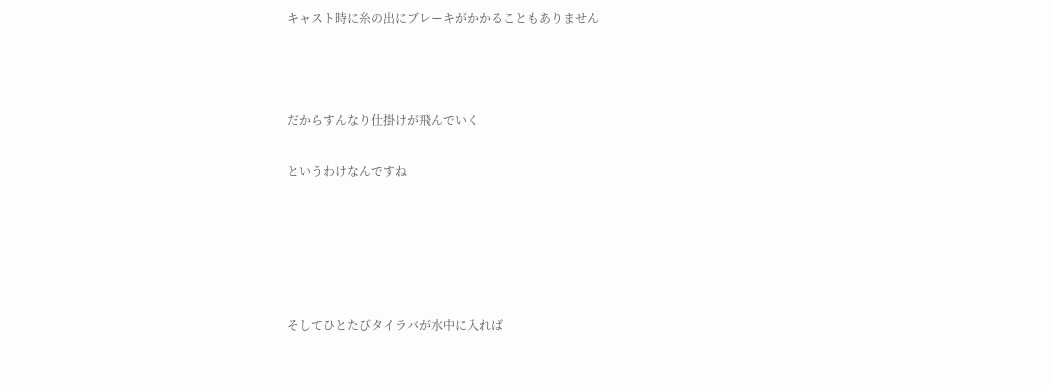キャスト時に糸の出にブレーキがかかることもありません



だからすんなり仕掛けが飛んでいく

というわけなんですね





そしてひとたびタイラバが水中に入れば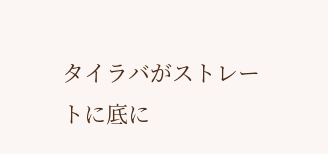タイラバがストレートに底に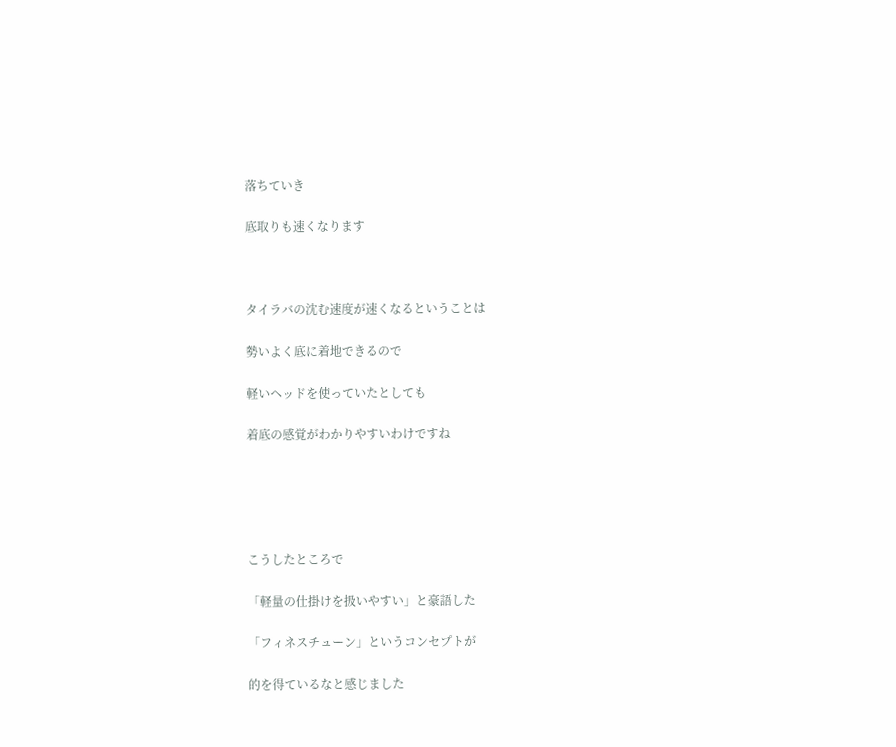落ちていき

底取りも速くなります



タイラバの沈む速度が速くなるということは

勢いよく底に着地できるので

軽いヘッドを使っていたとしても

着底の感覚がわかりやすいわけですね





こうしたところで

「軽量の仕掛けを扱いやすい」と豪語した

「フィネスチューン」というコンセプトが

的を得ているなと感じました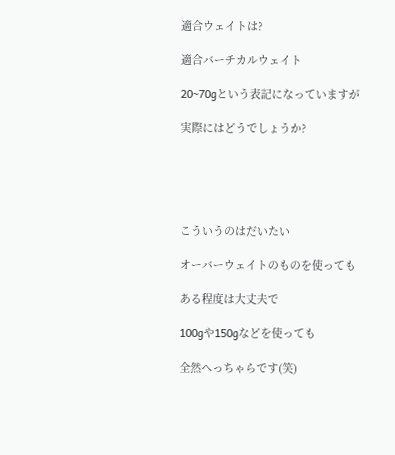適合ウェイトは?

適合バーチカルウェイト

20~70gという表記になっていますが

実際にはどうでしょうか?





こういうのはだいたい

オーバーウェイトのものを使っても

ある程度は大丈夫で

100gや150gなどを使っても

全然へっちゃらです(笑)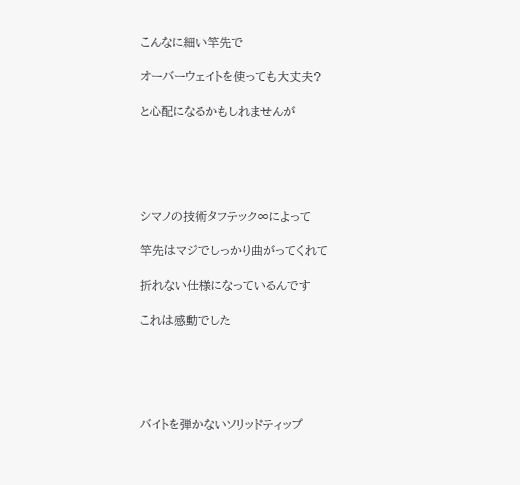こんなに細い竿先で

オーバーウェイトを使っても大丈夫?

と心配になるかもしれませんが





シマノの技術タフテック∞によって

竿先はマジでしっかり曲がってくれて

折れない仕様になっているんです

これは感動でした





バイトを弾かないソリッドティップ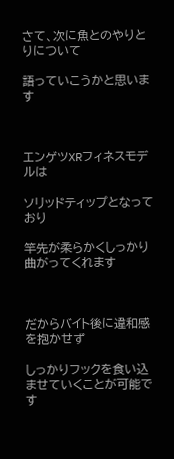さて、次に魚とのやりとりについて

語っていこうかと思います



エンゲツXRフィネスモデルは

ソリッドティップとなっており

竿先が柔らかくしっかり曲がってくれます



だからバイト後に違和感を抱かせず

しっかりフックを食い込ませていくことが可能です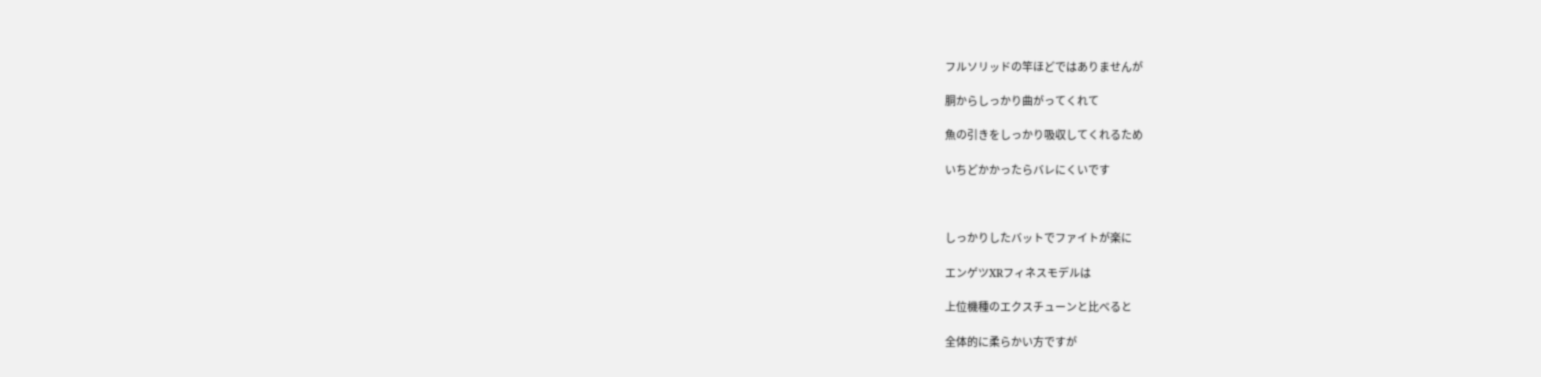フルソリッドの竿ほどではありませんが

胴からしっかり曲がってくれて

魚の引きをしっかり吸収してくれるため

いちどかかったらバレにくいです



しっかりしたバットでファイトが楽に

エンゲツXRフィネスモデルは

上位機種のエクスチューンと比べると

全体的に柔らかい方ですが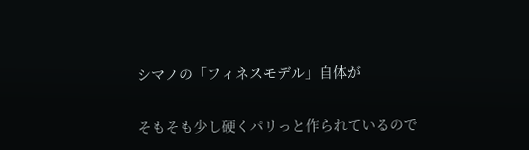シマノの「フィネスモデル」自体が

そもそも少し硬くパリっと作られているので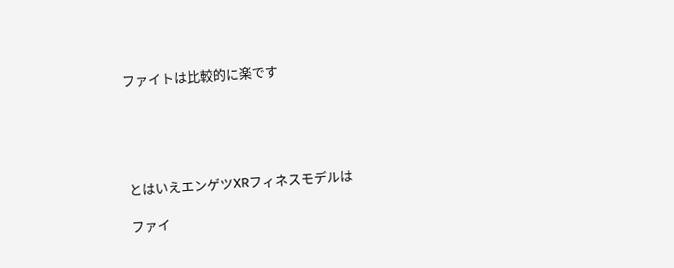ファイトは比較的に楽です





とはいえエンゲツXRフィネスモデルは

ファイ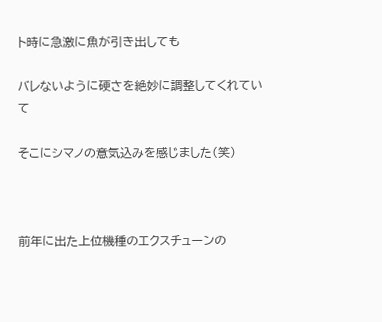ト時に急激に魚が引き出しても

バレないように硬さを絶妙に調整してくれていて

そこにシマノの意気込みを感じました(笑)



前年に出た上位機種のエクスチューンの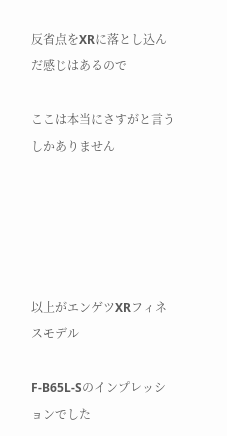反省点をXRに落とし込んだ感じはあるので

ここは本当にさすがと言うしかありません





以上がエンゲツXRフィネスモデル

F-B65L-Sのインプレッションでした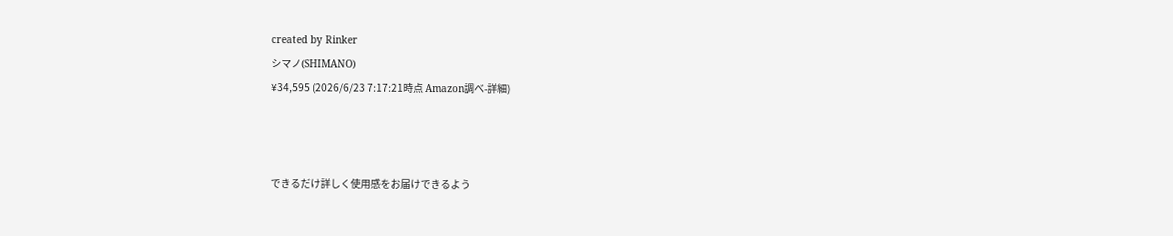created by Rinker
シマノ(SHIMANO)
¥34,595 (2026/6/23 7:17:21時点 Amazon調べ-詳細)



できるだけ詳しく使用感をお届けできるよう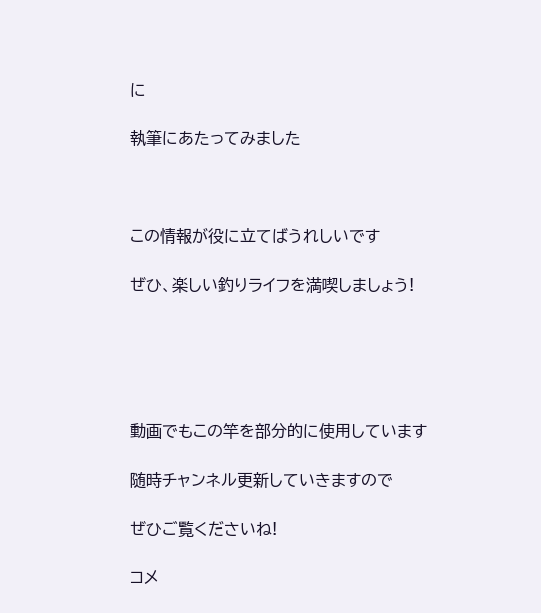に

執筆にあたってみました



この情報が役に立てばうれしいです

ぜひ、楽しい釣りライフを満喫しましょう!





動画でもこの竿を部分的に使用しています

随時チャンネル更新していきますので

ぜひご覧くださいね!

コメ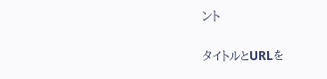ント

タイトルとURLを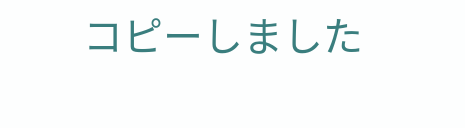コピーしました